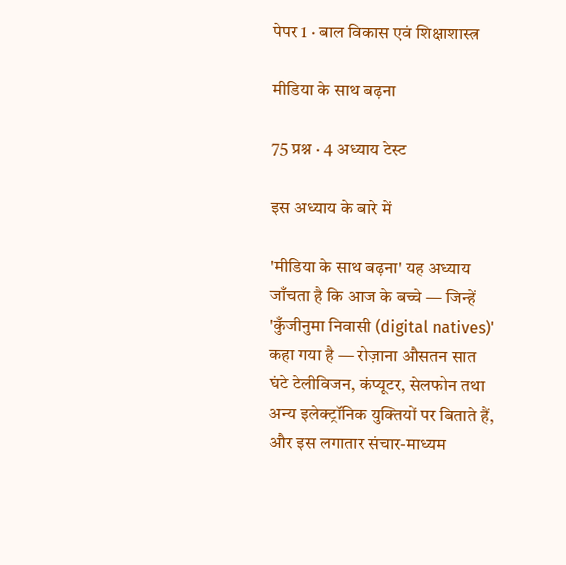पेपर 1 · बाल विकास एवं शिक्षाशास्त्र

मीडिया के साथ बढ़ना

75 प्रश्न · 4 अध्याय टेस्ट

इस अध्याय के बारे में

'मीडिया के साथ बढ़ना' यह अध्याय जाँचता है कि आज के बच्चे — जिन्हें 'कुँजीनुमा निवासी (digital natives)' कहा गया है — रोज़ाना औसतन सात घंटे टेलीविजन, कंप्यूटर, सेलफोन तथा अन्य इलेक्ट्रॉनिक युक्तियों पर बिताते हैं, और इस लगातार संचार-माध्यम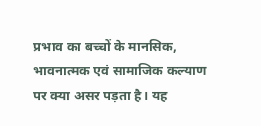प्रभाव का बच्चों के मानसिक, भावनात्मक एवं सामाजिक कल्याण पर क्या असर पड़ता है। यह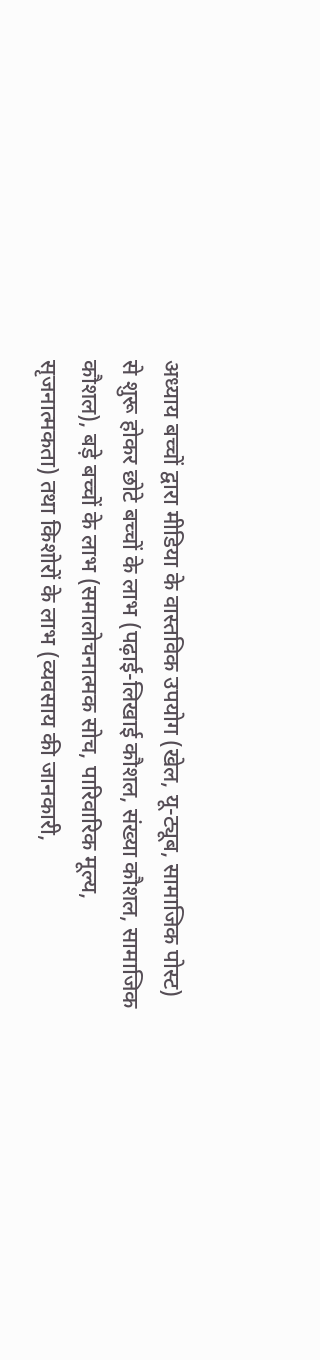अध्याय बच्चों द्वारा मीडिया के वास्तविक उपयोग (खेल, यू-ट्यूब, सामाजिक पोस्ट) से शुरू होकर छोटे बच्चों के लाभ (पढ़ाई-लिखाई कौशल, संख्या कौशल, सामाजिक कौशल), बड़े बच्चों के लाभ (समालोचनात्मक सोच, पारिवारिक मूल्य, सृजनात्मकता) तथा किशोरों के लाभ (व्यवसाय की जानकारी,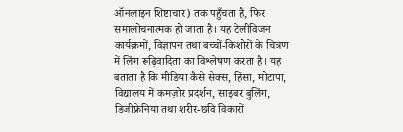ऑनलाइन शिष्टाचार) तक पहुँचता है, फिर समालोचनात्मक हो जाता है। यह टेलीविजन कार्यक्रमों, विज्ञापन तथा बच्चों-किशोरों के चित्रण में लिंग रूढ़िवादिता का विश्लेषण करता है। यह बताता है कि मीडिया कैसे सेक्स, हिंसा, मोटापा, विद्यालय में कमज़ोर प्रदर्शन, साइबर बुलिंग, डिजीफ्रेनिया तथा शरीर-छवि विकारों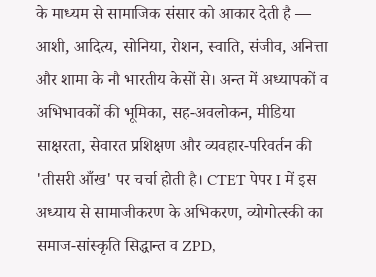के माध्यम से सामाजिक संसार को आकार देती है — आशी, आदित्य, सोनिया, रोशन, स्वाति, संजीव, अनित्ता और शामा के नौ भारतीय केसों से। अन्त में अध्यापकों व अभिभावकों की भूमिका, सह-अवलोकन, मीडिया साक्षरता, सेवारत प्रशिक्षण और व्यवहार-परिवर्तन की 'तीसरी आँख' पर चर्चा होती है। CTET पेपर I में इस अध्याय से सामाजीकरण के अभिकरण, व्योगोत्स्की का समाज-सांस्कृति सिद्धान्त व ZPD,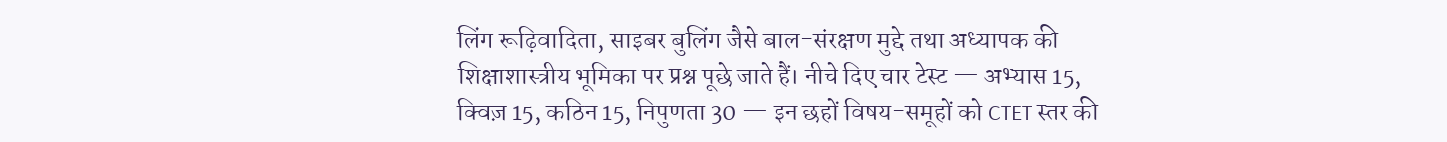लिंग रूढ़िवादिता, साइबर बुलिंग जैसे बाल-संरक्षण मुद्दे तथा अध्यापक की शिक्षाशास्त्रीय भूमिका पर प्रश्न पूछे जाते हैं। नीचे दिए चार टेस्ट — अभ्यास 15, क्विज़ 15, कठिन 15, निपुणता 30 — इन छहों विषय-समूहों को CTET स्तर की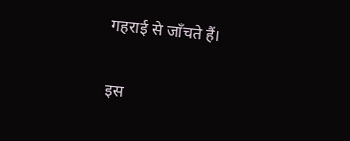गहराई से जाँचते हैं।

इस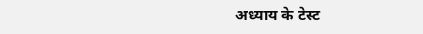अध्याय के टेस्ट